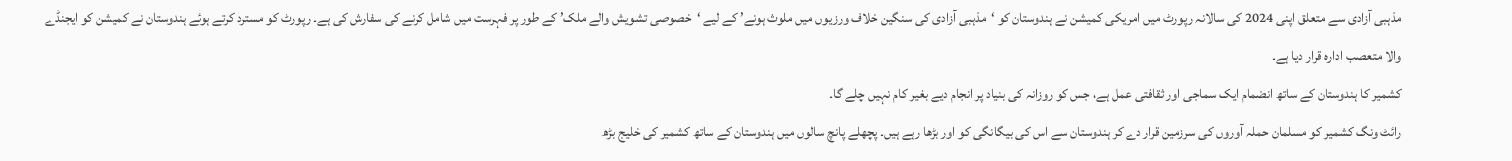مذہبی آزادی سے متعلق اپنی 2024 کی سالانہ رپورٹ میں امریکی کمیشن نے ہندوستان کو ‘مذہبی آزادی کی سنگین خلاف ورزیوں میں ملوث ہونے’ کے لیے ‘خصوصی تشویش والے ملک’ کے طور پر فہرست میں شامل کرنے کی سفارش کی ہے۔ رپورٹ کو مسترد کرتے ہوئے ہندوستان نے کمیشن کو ایجنڈے والا متعصب ادارہ قرار دیا ہے۔
کشمیر کا ہندوستان کے ساتھ انضمام ایک سماجی اور ثقافتی عمل ہے، جس کو روزانہ کی بنیاد پر انجام دیے بغیر کام نہیں چلے گا۔
رائٹ ونگ کشمیر کو مسلمان حملہ آوروں کی سرزمین قرار دے کر ہندوستان سے اس کی بیگانگی کو اور بڑھا رہے ہیں۔ پچھلے پانچ سالوں میں ہندوستان کے ساتھ کشمیر کی خلیج بڑھ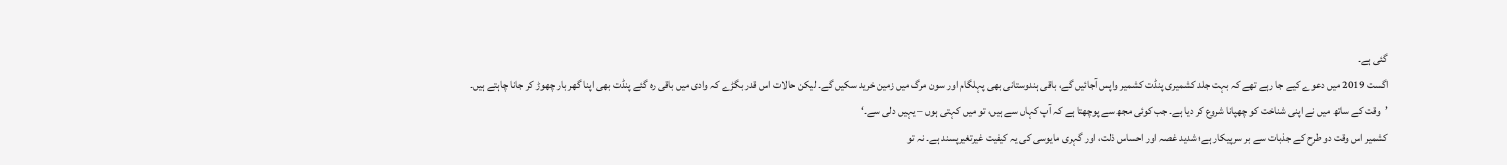گئی ہے۔
اگست 2019 میں دعوے کیے جا رہے تھے کہ بہت جلد کشمیری پنڈت کشمیر واپس آجائیں گے، باقی ہندوستانی بھی پہلگام اور سون مرگ میں زمین خرید سکیں گے۔ لیکن حالات اس قدر بگڑے کہ وادی میں باقی رہ گئے پنڈت بھی اپنا گھر بار چھوڑ کر جانا چاہتے ہیں۔
’وقت کے ساتھ میں نے اپنی شناخت کو چھپانا شروع کر دیا ہے۔ جب کوئی مجھ سے پوچھتا ہے کہ آپ کہاں سے ہیں، تو میں کہتی ہوں – یہیں دلی سے۔‘
کشمیر اس وقت دو طرح کے جذبات سے بر سرپیکار ہے؛ شدید غصہ اور احساس ذلت، اور گہری مایوسی کی یہ کیفیت غیرتغیرپسند ہے۔ نہ تو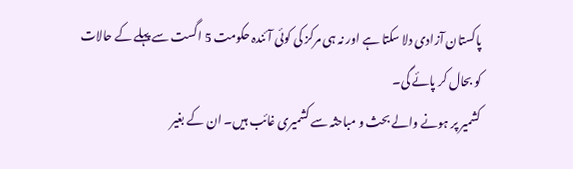پاکستان آزادی دلا سکتا ہے اور نہ ہی مرکز کی کوئی آئندہ حکومت 5 اگست سے پہلے کے حالات کو بحال کر پائے گی۔
کشمیر پر ہونے والے بحث و مباحثہ سے کشمیری غائب ہیں۔ ان کے بغیر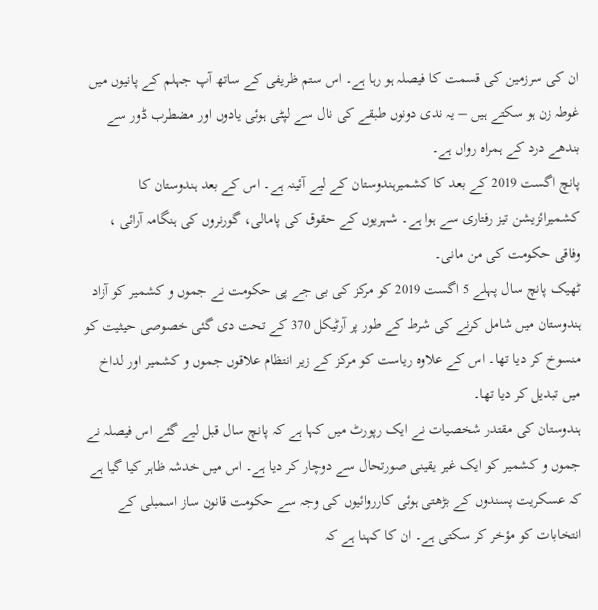ان کی سرزمین کی قسمت کا فیصلہ ہو رہا ہے۔ اس ستم ظریفی کے ساتھ آپ جہلم کے پانیوں میں غوطہ زن ہو سکتے ہیں – یہ ندی دونوں طبقے کی نال سے لپٹی ہوئی یادوں اور مضطرب ڈور سے بندھے درد کے ہمراہ رواں ہے۔
پانچ اگست 2019 کے بعد کا کشمیرہندوستان کے لیے آئینہ ہے۔ اس کے بعد ہندوستان کا کشمیرائزیشن تیز رفتاری سے ہوا ہے۔ شہریوں کے حقوق کی پامالی، گورنروں کی ہنگامہ آرائی ، وفاقی حکومت کی من مانی۔
ٹھیک پانچ سال پہلے 5 اگست 2019 کو مرکز کی بی جے پی حکومت نے جموں و کشمیر کو آزاد ہندوستان میں شامل کرنے کی شرط کے طور پر آرٹیکل 370 کے تحت دی گئی خصوصی حیثیت کو منسوخ کر دیا تھا۔ اس کے علاوہ ریاست کو مرکز کے زیر انتظام علاقوں جموں و کشمیر اور لداخ میں تبدیل کر دیا تھا۔
ہندوستان کی مقتدر شخصیات نے ایک رپورٹ میں کہا ہے کہ پانچ سال قبل لیے گئے اس فیصلہ نے جموں و کشمیر کو ایک غیر یقینی صورتحال سے دوچار کر دیا ہے۔ اس میں خدشہ ظاہر کیا گیا ہے کہ عسکریت پسندوں کے بڑھتی ہوئی کارروائیوں کی وجہ سے حکومت قانون ساز اسمبلی کے انتخابات کو مؤخر کر سکتی ہے۔ ان کا کہنا ہے کہ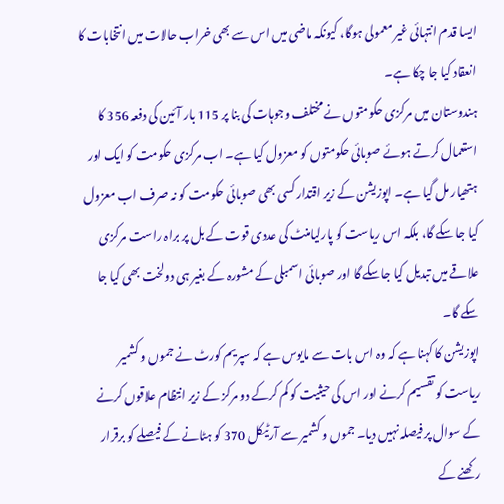ایسا قدم انتہائی غیر معمولی ہوگا، کیونکہ ماضی میں اس سے بھی خراب حالات میں انتخابات کا انعقاد کیا جا چکا ہے۔
ہندوستان میں مرکزی حکومتوں نے مختلف وجوہات کی بنا پر 115 بار آئین کی دفعہ 356 کا استعمال کرتے ہوئے صوبائی حکومتوں کو معزول کیا ہے۔ اب مرکزی حکومت کو ایک اور ہتھیار مل گیا ہے۔ اپوزیشن کے زیر اقتدار کسی بھی صوبائی حکومت کو نہ صرف اب معزول کیا جا سکے گا، بلکہ اس ریاست کو پارلیامنٹ کی عددی قوت کے بل پر براہ راست مرکزی علاقے میں تبدیل کیا جاسکے گا اور صوبائی اسمبلی کے مشورہ کے بغیر ہی دولخت بھی کیا جا سکے گا۔
اپوزیشن کا کہنا ہے کہ وہ اس بات سے مایوس ہے کہ سپریم کورٹ نے جموں و کشمیر ریاست کو تقسیم کرنے اور اس کی حیثیت کو کم کرکے دو مرکز کے زیر انتظام علاقوں کرنے کے سوال پر فیصلہ نہیں دیا۔ جموں و کشمیر سے آرٹیکل 370 کو ہٹانے کے فیصلے کو برقرار رکھنے کے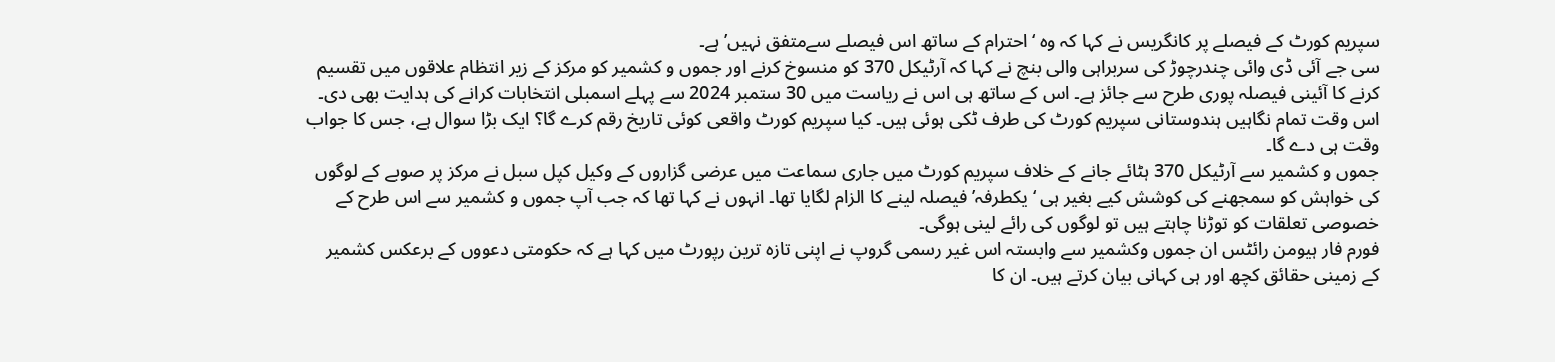سپریم کورٹ کے فیصلے پر کانگریس نے کہا کہ وہ ‘احترام کے ساتھ اس فیصلے سےمتفق نہیں’ ہے۔
سی جے آئی ڈی وائی چندرچوڑ کی سربراہی والی بنچ نے کہا کہ آرٹیکل 370 کو منسوخ کرنے اور جموں و کشمیر کو مرکز کے زیر انتظام علاقوں میں تقسیم کرنے کا آئینی فیصلہ پوری طرح سے جائز ہے۔ اس کے ساتھ ہی اس نے ریاست میں 30 ستمبر 2024 سے پہلے اسمبلی انتخابات کرانے کی ہدایت بھی دی۔
اس وقت تمام نگاہیں ہندوستانی سپریم کورٹ کی طرف ٹکی ہوئی ہیں۔ کیا سپریم کورٹ واقعی کوئی تاریخ رقم کرے گا؟ ایک بڑا سوال ہے، جس کا جواب وقت ہی دے گا۔
جموں و کشمیر سے آرٹیکل 370 ہٹائے جانے کے خلاف سپریم کورٹ میں جاری سماعت میں عرضی گزاروں کے وکیل کپل سبل نے مرکز پر صوبے کے لوگوں کی خواہش کو سمجھنے کی کوشش کیے بغیر ہی ‘یکطرفہ’ فیصلہ لینے کا الزام لگایا تھا۔ انہوں نے کہا تھا کہ جب آپ جموں و کشمیر سے اس طرح کے خصوصی تعلقات کو توڑنا چاہتے ہیں تو لوگوں کی رائے لینی ہوگی۔
فورم فار ہیومن رائٹس ان جموں وکشمیر سے وابستہ اس غیر رسمی گروپ نے اپنی تازہ ترین رپورٹ میں کہا ہے کہ حکومتی دعووں کے برعکس کشمیر کے زمینی حقائق کچھ اور ہی کہانی بیان کرتے ہیں۔ ان کا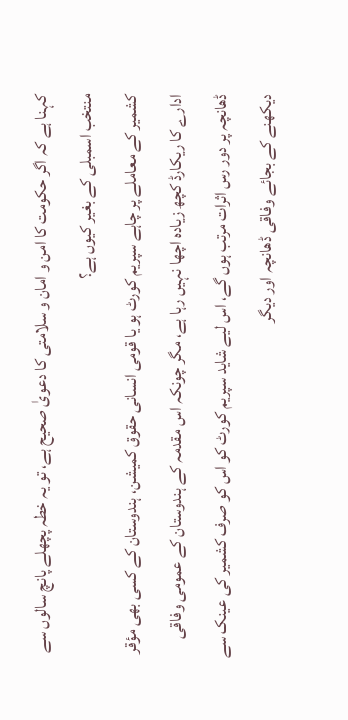کہنا ہے کہ اگر حکومت کا امن و امان و سلامتی کا دعویٰ صحیح ہے، تو یہ خطہ پچھلے پانچ سالوں سے منتخب اسمبلی کے بغیر کیوں ہے؟
کشمیر کے معاملے پر چاہے سپریم کورٹ ہو یا قومی انسانی حقوق کمیشن، ہندوستان کے کسی بھی مؤقر ادارے کا ریکارڈ کچھ زیادہ اچھا نہیں رہا ہے، مگر چونکہ اس مقدمہ کے ہندوستان کے عمومی وفاقی ڈھانچہ پر دور رس اثرات مرتب ہوں گے، اس لیے شاید سپریم کورٹ کو اس کو صرف کشمیر کی عینک سے دیکھنے کے بجائے وفاقی ڈھانچہ اور دیگر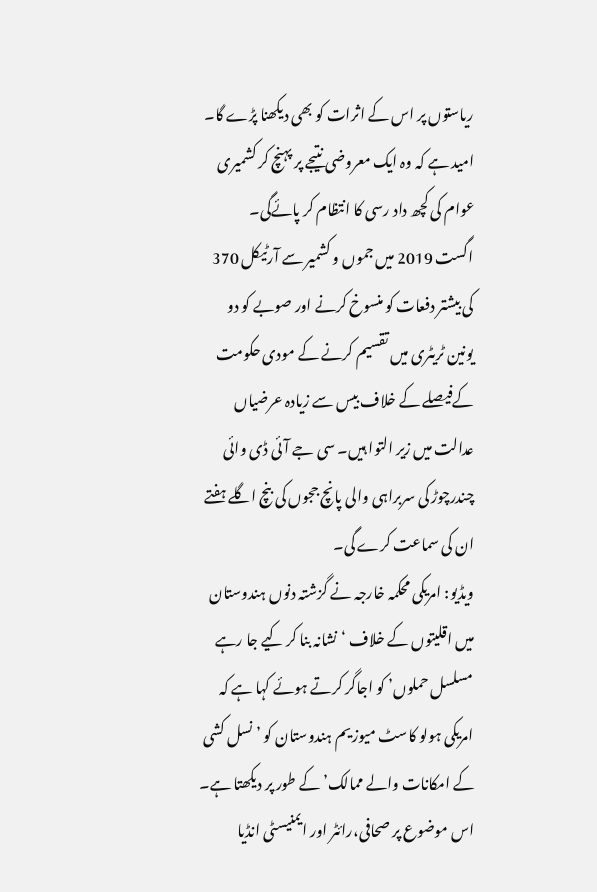ریاستوں پر اس کے اثرات کو بھی دیکھنا پڑے گا۔ امید ہے کہ وہ ایک معروضی نتیجے پر پہنچ کر کشمیری عوام کی کچھ داد رسی کا انتظام کر پائےگی۔
اگست 2019 میں جموں و کشمیر سے آرٹیکل 370 کی بیشتر دفعات کو منسوخ کرنے اور صوبے کو دو یونین ٹریٹری میں تقسیم کرنے کے مودی حکومت کےفیصلے کے خلاف بیس سے زیادہ عرضیاں عدالت میں زیر التوا ہیں۔ سی جے آئی ڈی وائی چندرچوڑ کی سربراہی والی پانچ ججوں کی بنچ اگلے ہفتے ان کی سماعت کرے گی۔
ویڈیو: امریکی محکمہ خارجہ نے گزشتہ دنوں ہندوستان میں اقلیتوں کے خلاف ‘نشانہ بنا کر کیے جا رہے مسلسل حملوں’ کو اجاگر کرتے ہوئے کہا ہے کہ امریکی ہولو کاسٹ میوزیم ہندوستان کو ’نسل کشی کے امکانات والے ممالک’ کے طور پر دیکھتا ہے۔ اس موضوع پر صحافی،رائٹر اور ایمنیسٹی انڈیا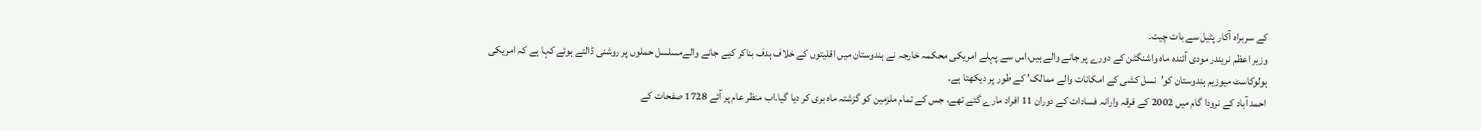کے سربراہ آکار پٹیل سے بات چیت۔
وزیر اعظم نریندر مودی آئندہ ماہ واشنگٹن کے دورے پر جانے والے ہیں،اس سے پہلے امریکی محکمہ خارجہ نے ہندوستان میں اقلیتوں کے خلاف ہدف بناکر کیے جانے والےمسلسل حملوں پر روشنی ڈالتے ہوئے کہا ہے کہ امریکی ہولوکاسٹ میوزیم ہندوستان کو’نسل کشی کے امکانات والے ممالک’ کے طور پر دیکھتا ہے۔
احمد آباد کے نرودا گام میں 2002 کے فرقہ وارانہ فسادات کے دوران 11 افراد مارے گئے تھے، جس کے تمام ملزمین کو گزشتہ ماہ بری کر دیا گیا۔اب منظر عام پر آئے 1728 صفحات کے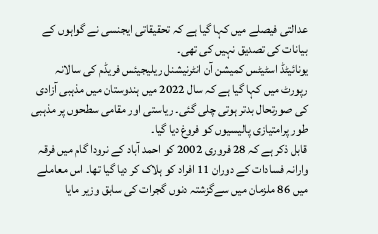عدالتی فیصلے میں کہا گیا ہے کہ تحقیقاتی ایجنسی نے گواہوں کے بیانات کی تصدیق نہیں کی تھی۔
یونائیٹڈ اسٹیٹس کمیشن آن انٹرنیشنل ریلیجیئس فریڈم کی سالانہ رپورٹ میں کہا گیا ہے کہ سال 2022 میں ہندوستان میں مذہبی آزادی کی صورتحال بدتر ہوتی چلی گئی۔ ریاستی اور مقامی سطحوں پر مذہبی طور پرامتیازی پالیسیوں کو فروغ دیا گیا۔
قابل ذکر ہے کہ 28 فروری 2002 کو احمد آباد کے نرودا گام میں فرقہ وارانہ فسادات کے دوران 11 افراد کو ہلاک کر دیا گیا تھا۔ اس معاملے میں 86 ملزمان میں سےگزشتہ دنوں گجرات کی سابق وزیر مایا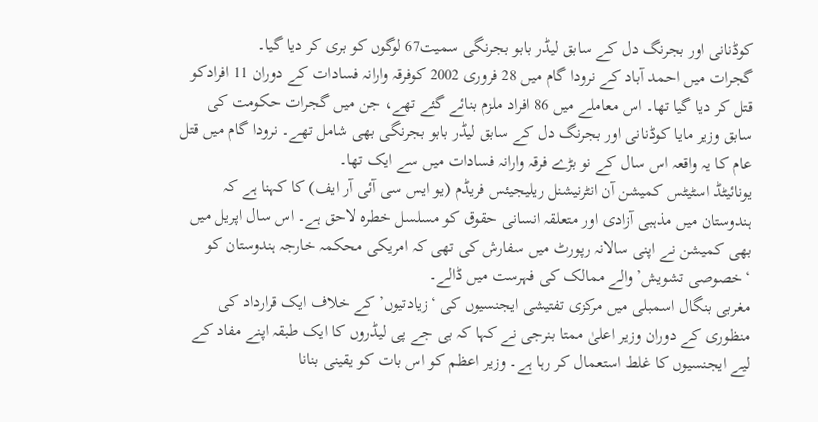کوڈنانی اور بجرنگ دل کے سابق لیڈر بابو بجرنگی سمیت67 لوگوں کو بری کر دیا گیا۔
گجرات میں احمد آباد کے نرودا گام میں 28 فروری 2002 کوفرقہ وارانہ فسادات کے دوران 11 افرادکو قتل کر دیا گیا تھا۔ اس معاملے میں 86 افراد ملزم بنائے گئے تھے، جن میں گجرات حکومت کی سابق وزیر مایا کوڈنانی اور بجرنگ دل کے سابق لیڈر بابو بجرنگی بھی شامل تھے۔ نرودا گام میں قتل عام کا یہ واقعہ اس سال کے نو بڑے فرقہ وارانہ فسادات میں سے ایک تھا۔
یونائیٹڈ اسٹیٹس کمیشن آن انٹرنیشنل ریلیجیئس فریڈم (یو ایس سی آئی آر ایف) کا کہنا ہے کہ ہندوستان میں مذہبی آزادی اور متعلقہ انسانی حقوق کو مسلسل خطرہ لاحق ہے۔ اس سال اپریل میں بھی کمیشن نے اپنی سالانہ رپورٹ میں سفارش کی تھی کہ امریکی محکمہ خارجہ ہندوستان کو ‘خصوصی تشویش’ والے ممالک کی فہرست میں ڈالے۔
مغربی بنگال اسمبلی میں مرکزی تفتیشی ایجنسیوں کی ‘زیادتیوں’ کے خلاف ایک قرارداد کی منظوری کے دوران وزیر اعلیٰ ممتا بنرجی نے کہا کہ بی جے پی لیڈروں کا ایک طبقہ اپنے مفاد کے لیے ایجنسیوں کا غلط استعمال کر رہا ہے۔ وزیر اعظم کو اس بات کو یقینی بنانا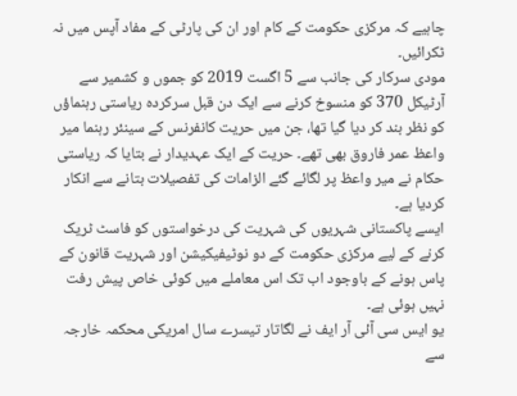چاہیے کہ مرکزی حکومت کے کام اور ان کی پارٹی کے مفاد آپس میں نہ ٹکرائیں۔
مودی سرکار کی جانب سے 5 اگست 2019 کو جموں و کشمیر سے آرٹیکل 370 کو منسوخ کرنے سے ایک دن قبل سرکردہ ریاستی رہنماؤں کو نظر بند کر دیا گیا تھا، جن میں حریت کانفرنس کے سینئر رہنما میر واعظ عمر فاروق بھی تھے۔ حریت کے ایک عہدیدار نے بتایا کہ ریاستی حکام نے میر واعظ پر لگائے گئے الزامات کی تفصیلات بتانے سے انکار کردیا ہے۔
ایسے پاکستانی شہریوں کی شہریت کی درخواستوں کو فاسٹ ٹریک کرنے کے لیے مرکزی حکومت کے دو نوٹیفیکیشن اور شہریت قانون کے پاس ہونے کے باوجود اب تک اس معاملے میں کوئی خاص پیش رفت نہیں ہوئی ہے۔
یو ایس سی آئی آر ایف نے لگاتار تیسرے سال امریکی محکمہ خارجہ سے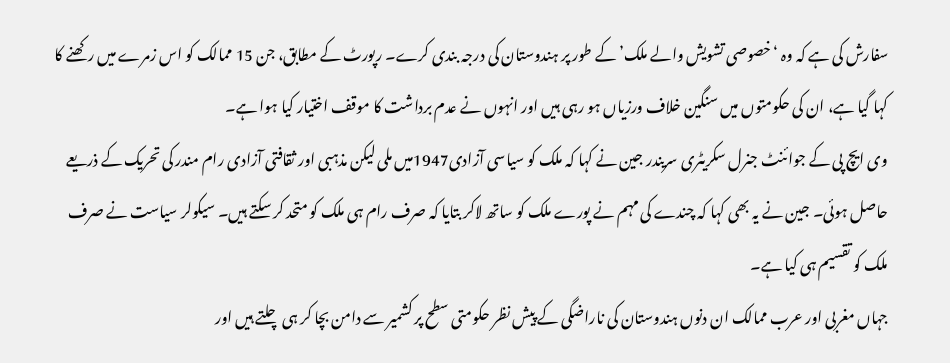سفارش کی ہے کہ وہ ‘خصوصی تشویش والے ملک’ کے طور پر ہندوستان کی درجہ بندی کرے۔ رپورٹ کے مطابق، جن 15 ممالک کو اس زمرے میں رکھنے کا کہا گیا ہے، ان کی حکومتوں میں سنگین خلاف ورزیاں ہو رہی ہیں اور انہوں نے عدم برداشت کا موقف اختیار کیا ہوا ہے۔
وی ایچ پی کے جوائنٹ جنرل سکریٹری سریندر جین نے کہا کہ ملک کو سیاسی آزادی1947میں ملی لیکن مذہبی اور ثقافتی آزادی رام مندر کی تحریک کے ذریعے حاصل ہوئی۔ جین نے یہ بھی کہا کہ چندے کی مہم نے پورے ملک کو ساتھ لاکر بتایا کہ صرف رام ہی ملک کو متحد کر سکتے ہیں۔ سیکولر سیاست نے صرف ملک کو تقسیم ہی کیا ہے۔
جہاں مغربی اور عرب ممالک ان دنوں ہندوستان کی ناراضگی کے پیش نظر حکومتی سطح پر کشمیر سے دامن بچا کر ہی چلتے ہیں اور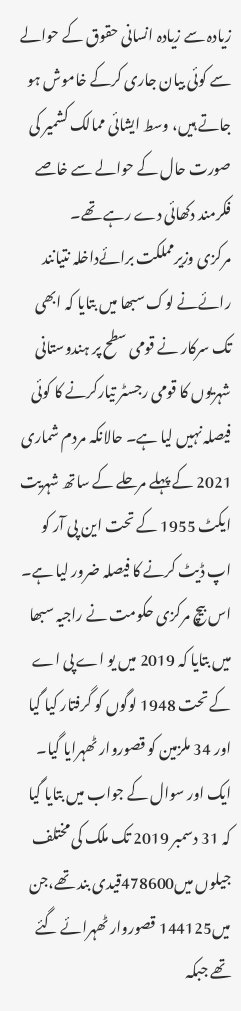زیادہ سے زیادہ انسانی حقوق کے حوالے سے کوئی بیان جاری کرکے خاموش ہو جاتے ہیں، وسط ایشائی ممالک کشمیر کی صورت حال کے حوالے سے خاصے فکرمند دکھائی دے رہے تھے۔
مرکزی وزیرمملکت برائےداخلہ نتیانند رائےنے لوک سبھا میں بتایا کہ ابھی تک سرکار نے قومی سطح پر ہندوستانی شہریوں کا قومی رجسٹر تیارکرنے کا کوئی فیصلہ نہیں لیا ہے۔ حالانکہ مردم شماری 2021 کے پہلے مرحلے کے ساتھ شہریت ایکٹ 1955 کے تحت این پی آر کو اپ ڈیٹ کرنے کا فیصلہ ضرور لیا ہے۔
اس بیچ مرکزی حکومت نے راجیہ سبھا میں بتایا کہ 2019 میں یو اے پی اے کے تحت 1948 لوگوں کو گرفتار کیا گیا اور 34 ملزمین کو قصوروار ٹھہرایا گیا۔ ایک اور سوال کے جواب میں بتایا گیا کہ 31 دسمبر 2019 تک ملک کی مختلف جیلوں میں478600قیدی بند تھے،جن میں144125 قصوروار ٹھہرائے گئے تھے جبکہ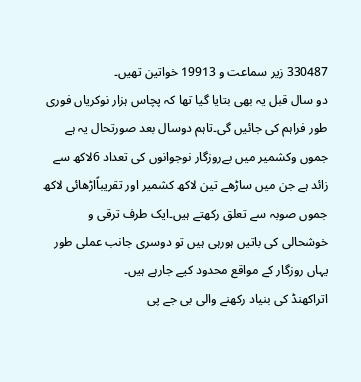330487 زیر سماعت و 19913 خواتین تھیں۔
دو سال قبل یہ بھی بتایا گیا تھا کہ پچاس ہزار نوکریاں فوری طور فراہم کی جائیں گی۔تاہم دوسال بعد صورتحال یہ ہے جموں وکشمیر میں بےروزگار نوجوانوں کی تعداد 6لاکھ سے زائد ہے جن میں ساڑھے تین لاکھ کشمیر اور تقریباًاڑھائی لاکھ جموں صوبہ سے تعلق رکھتے ہیں۔ایک طرف ترقی و خوشحالی کی باتیں ہورہی ہیں تو دوسری جانب عملی طور یہاں روزگار کے مواقع محدود کیے جارہے ہیں۔
اتراکھنڈ کی بنیاد رکھنے والی بی جے پی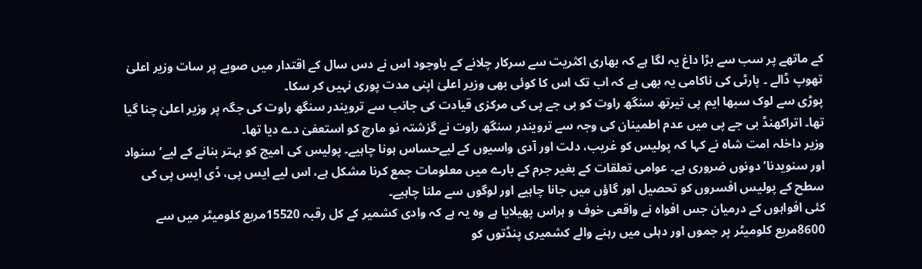کے ماتھے پر سب سے بڑا داغ یہ لگا ہے کہ بھاری اکثریت سے سرکار چلانے کے باوجود اس نے دس سال کے اقتدار میں صوبے پر سات وزیر اعلیٰ تھوپ ڈالے ۔ پارٹی کی ناکامی یہ بھی ہے کہ اب تک اس کا کوئی بھی وزیر اعلیٰ اپنی مدت پوری نہیں کر سکا۔
پوڑی سے لوک سبھا ایم پی تیرتھ سنگھ راوت کو بی جے پی کی مرکزی قیادت کی جانب سے ترویندر سنگھ راوت کی جگہ پر وزیر اعلیٰ چنا گیا تھا۔ اتراکھنڈ بی جے پی میں عدم اطمینان کی وجہ سے ترویندر سنگھ راوت نے گزشتہ نو مارچ کو استعفیٰ دے دیا تھا۔
وزیر داخلہ امت شاہ نے کہا کہ پولیس کو غریب، دلت اور آدی واسیوں کے لیےحساس ہونا چاہیے۔ پولیس کی امیج کو بہتر بنانے کے لیے‘سنواد اور سنویدنا’ دونوں ضروری ہے۔ عوامی تعلقات کے بغیر جرم کے بارے میں معلومات جمع کرنا مشکل ہے، اس لیے ایس پی، ڈی ایس پی کی سطح کے پولیس افسروں کو تحصیل اور گاؤں میں جانا چاہیے اور لوگوں سے ملنا چاہیے۔
کئی افواہوں کے درمیان جس افواہ نے واقعی خوف و ہراس پھیلایا ہے وہ یہ ہے کہ وادی کشمیر کے کل رقبہ 15520مربع کلومیٹر میں سے 8600مربع کلومیٹر پر جموں اور دہلی میں رہنے والے کشمیری پنڈتوں کو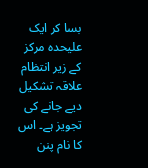بسا کر ایک علیحدہ مرکز کے زیر انتظام علاقہ تشکیل دیے جانے کی تجویز ہے۔ اس کا نام پنن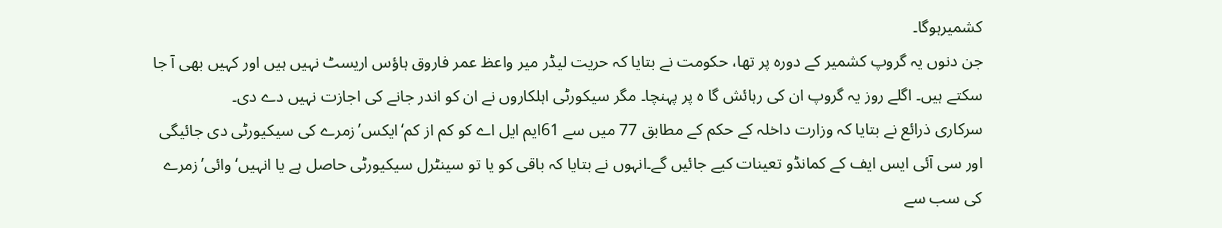کشمیرہوگا۔
جن دنوں یہ گروپ کشمیر کے دورہ پر تھا، حکومت نے بتایا کہ حریت لیڈر میر واعظ عمر فاروق ہاؤس اریسٹ نہیں ہیں اور کہیں بھی آ جا سکتے ہیں۔ اگلے روز یہ گروپ ان کی رہائش گا ہ پر پہنچا۔ مگر سیکورٹی اہلکاروں نے ان کو اندر جانے کی اجازت نہیں دے دی۔
سرکاری ذرائع نے بتایا کہ وزارت داخلہ کے حکم کے مطابق 77 میں سے 61ایم ایل اے کو کم از کم‘ایکس’زمرے کی سیکیورٹی دی جائیگی اور سی آئی ایس ایف کے کمانڈو تعینات کیے جائیں گے۔انہوں نے بتایا کہ باقی کو یا تو سینٹرل سیکیورٹی حاصل ہے یا انہیں‘وائی’زمرے کی سب سے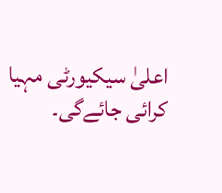اعلیٰ سیکیورٹی مہیا کرائی جائےگی۔